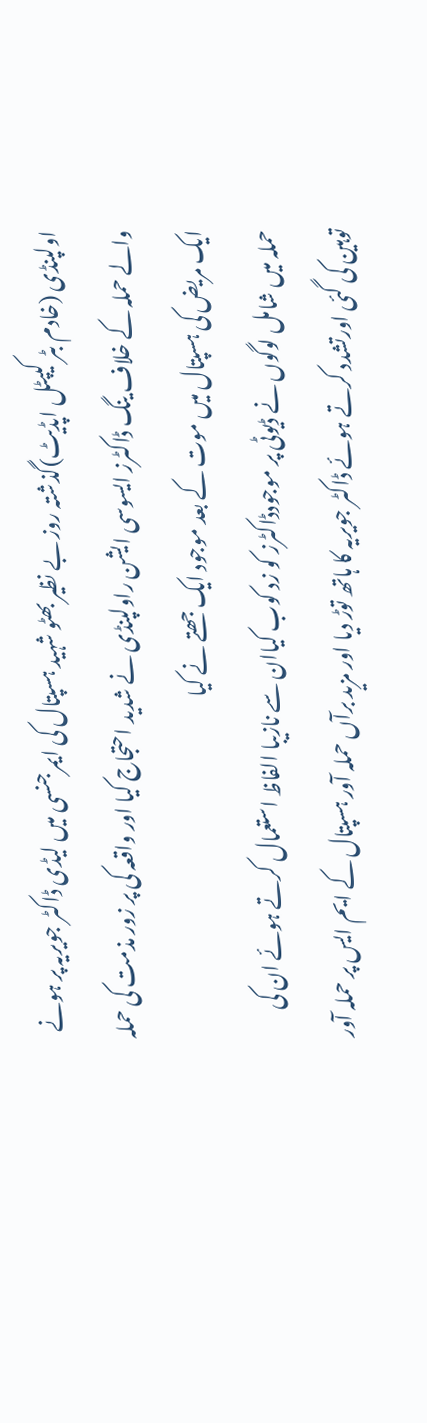اولپنڈی (خادم بٹر کیپٹل اپڈیٹ)گذشتہ روز بے نظیر بھٹو شہید ہسپتال کی ایمرجنسی میں لیڈی ڈاکٹر جویریہ پر ہونے والے حملہ کے خلاف ینگ ڈاکٹرز ایسوسی ایشن راولپنڈی نے شدید احتجاج کیا اور واقعہ کی پر زور مذمت کی حملہ ایک مریض کی ہسپتال میں موت کے بعد موجود ایک جھتے نے کیا
حملہ میں شامل لوگوں نے ڈیوٹی پر موجودڈاکٹرز کو زد کوب کیاان سے نازیبا الفاظ استعمال کرتے ہوئے ان کی توہین کی گئی اورتشدد کرتے ہوئے ڈاکٹر جویریہ کا ہاتھ توڑ دیا اور مزید برآں حملہ آور ہسپتال کے ایم ایس پر حملہ آور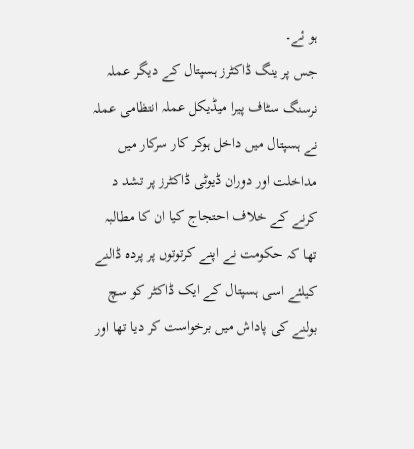ہو ئے۔
جس پر ینگ ڈاکٹرز ہسپتال کے دیگر عملہ نرسنگ سٹاف پیرا میڈیکل عملہ انتظامی عملہ نے ہسپتال میں داخل ہوکر کار سرکار میں مداخلت اور دوران ڈیوٹی ڈاکٹرز پر تشد د کرنے کے خلاف احتجاج کیا ان کا مطالبہ تھا کہ حکومت نے اپنے کرتوتوں پر پردہ ڈالنے کیلئے اسی ہسپتال کے ایک ڈاکٹر کو سچ بولنے کی پاداش میں برخواست کر دیا تھا اور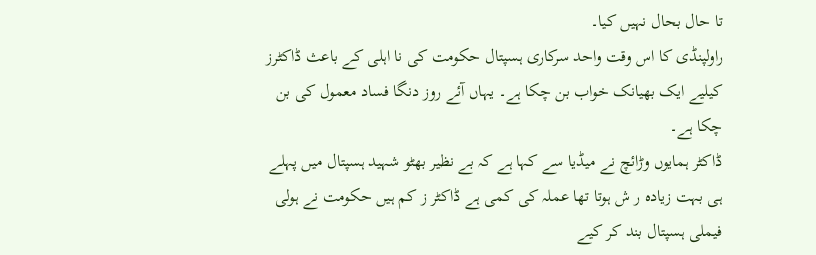تا حال بحال نہیں کیا۔
راولپنڈی کا اس وقت واحد سرکاری ہسپتال حکومت کی نا اہلی کے باعث ڈاکٹرز کیلیے ایک بھیانک خواب بن چکا ہے۔ یہاں آئے روز دنگا فساد معمول کی بن چکا ہے۔
ڈاکٹر ہمایوں وڑائچ نے میڈیا سے کہا ہے کہ بے نظیر بھٹو شہید ہسپتال میں پہلے ہی بہت زیادہ ر ش ہوتا تھا عملہ کی کمی ہے ڈاکٹر ز کم ہیں حکومت نے ہولی فیملی ہسپتال بند کر کیے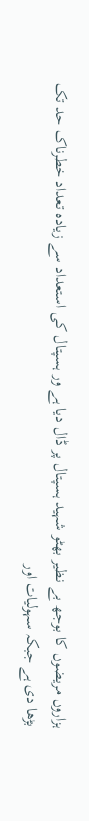ہزاروں مریضوں کا بوجھ بے نظیر بھٹو شہید ہسپتال پر ڈال دیا ہے ور ہسپتال کی استعداد سے زیادہ تعداد خطرناک حد تک بڑھا دی ہے جبکہ سہولیات اور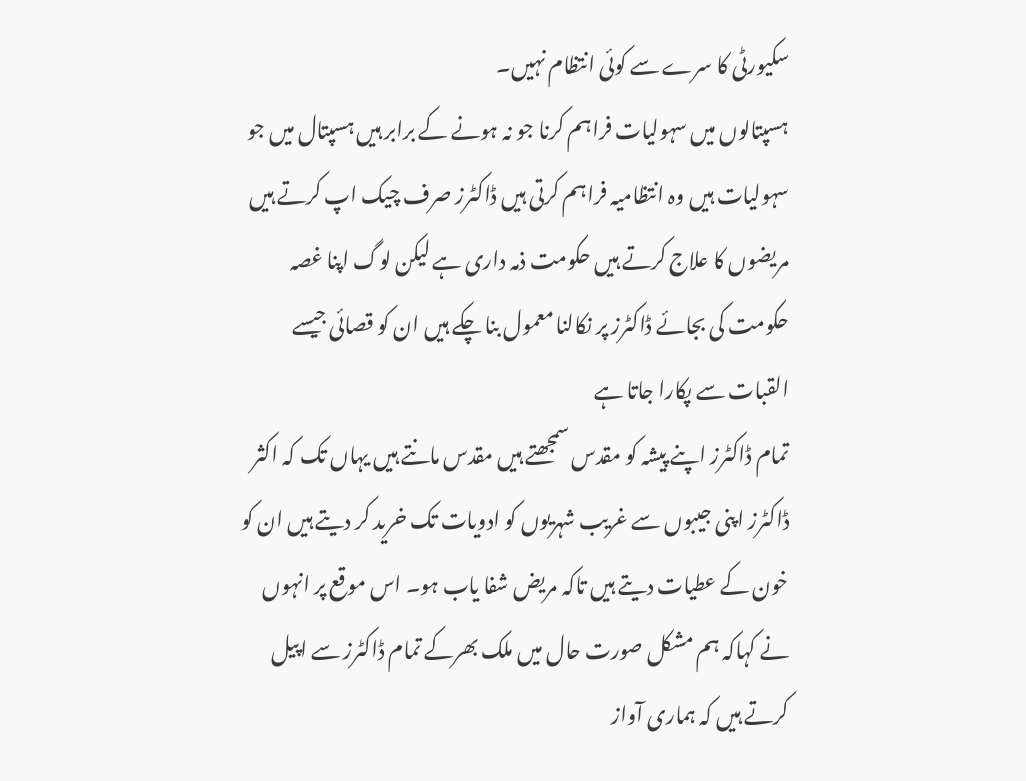سکیورٹی کا سرے سے کوئی انتظام نہیں۔
ہسپتالوں میں سہولیات فراہم کرنا جو نہ ہونے کے برابر ہیں ہسپتال میں جو سہولیات ہیں وہ انتظامیہ فراہم کرتی ہیں ڈاکٹرز صرف چیک اپ کرتے ہیں مریضوں کا علاج کرتے ہیں حکومت ذمہ داری ہے لیکن لوگ اپنا غصہ حکومت کی بجائے ڈاکٹرز پر نکالنا معمول بنا چکے ہیں ان کو قصائی جیسے القبات سے پکارا جاتا ہے
تمام ڈاکٹرز اپنے پیشہ کو مقدس سمجھتے ہیں مقدس مانتے ہیں یہاں تک کہ اکثر ڈاکٹرز اپنی جیبوں سے غریب شہریوں کو ادویات تک خرید کر دیتے ہیں ان کو خون کے عطیات دیتے ہیں تاکہ مریض شفا یاب ہو۔ اس موقع پر انہوں نے کہاکہ ہم مشکل صورت حال میں ملک بھرکے تمام ڈاکٹرز سے اپیل کرتے ہیں کہ ہماری آواز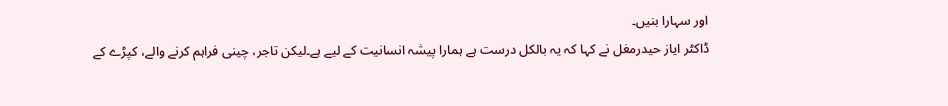اور سہارا بنیں۔
ڈاکٹر ایاز حیدرمغل نے کہا کہ یہ بالکل درست ہے ہمارا پیشہ انسانیت کے لیے ہے۔لیکن تاجر، چینی فراہم کرنے والے، کپڑے کے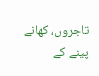تاجروں، کھانے پینے کے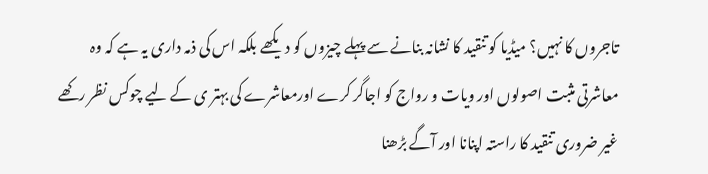تاجروں کا نہیں؟ میڈیا کو تنقید کا نشانہ بنانے سے پہلے چیزوں کو دیکھے بلکہ اس کی ذمہ داری یہ ہے کہ وہ معاشرتی مثبت اصولوں اور ویات و رواج کو اجاگر کرے اورمعاشرے کی بہتر ی کے لیے چوکس نظر رکھے غیر ضروری تنقید کا راستہ اپنانا اور آگے بڑھنا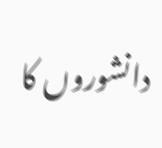دانشوروں کا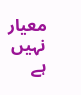معیار نہیں ہے